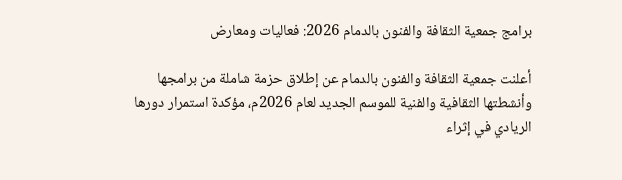برامج جمعية الثقافة والفنون بالدمام 2026: فعاليات ومعارض

أعلنت جمعية الثقافة والفنون بالدمام عن إطلاق حزمة شاملة من برامجها وأنشطتها الثقافية والفنية للموسم الجديد لعام 2026م، مؤكدة استمرار دورها الريادي في إثراء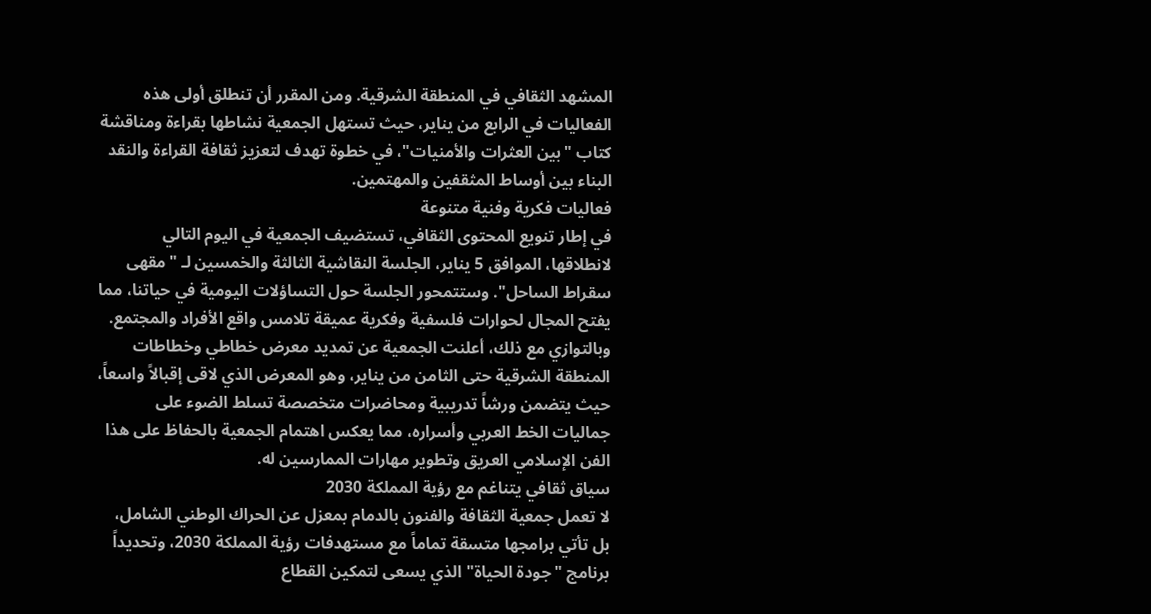المشهد الثقافي في المنطقة الشرقية. ومن المقرر أن تنطلق أولى هذه الفعاليات في الرابع من يناير، حيث تستهل الجمعية نشاطها بقراءة ومناقشة كتاب "بين العثرات والأمنيات"، في خطوة تهدف لتعزيز ثقافة القراءة والنقد البناء بين أوساط المثقفين والمهتمين.
فعاليات فكرية وفنية متنوعة
في إطار تنويع المحتوى الثقافي، تستضيف الجمعية في اليوم التالي لانطلاقها، الموافق 5 يناير، الجلسة النقاشية الثالثة والخمسين لـ "مقهى سقراط الساحل". وستتمحور الجلسة حول التساؤلات اليومية في حياتنا، مما يفتح المجال لحوارات فلسفية وفكرية عميقة تلامس واقع الأفراد والمجتمع. وبالتوازي مع ذلك، أعلنت الجمعية عن تمديد معرض خطاطي وخطاطات المنطقة الشرقية حتى الثامن من يناير، وهو المعرض الذي لاقى إقبالاً واسعاً، حيث يتضمن ورشاً تدريبية ومحاضرات متخصصة تسلط الضوء على جماليات الخط العربي وأسراره، مما يعكس اهتمام الجمعية بالحفاظ على هذا الفن الإسلامي العريق وتطوير مهارات الممارسين له.
سياق ثقافي يتناغم مع رؤية المملكة 2030
لا تعمل جمعية الثقافة والفنون بالدمام بمعزل عن الحراك الوطني الشامل، بل تأتي برامجها متسقة تماماً مع مستهدفات رؤية المملكة 2030، وتحديداً برنامج "جودة الحياة" الذي يسعى لتمكين القطاع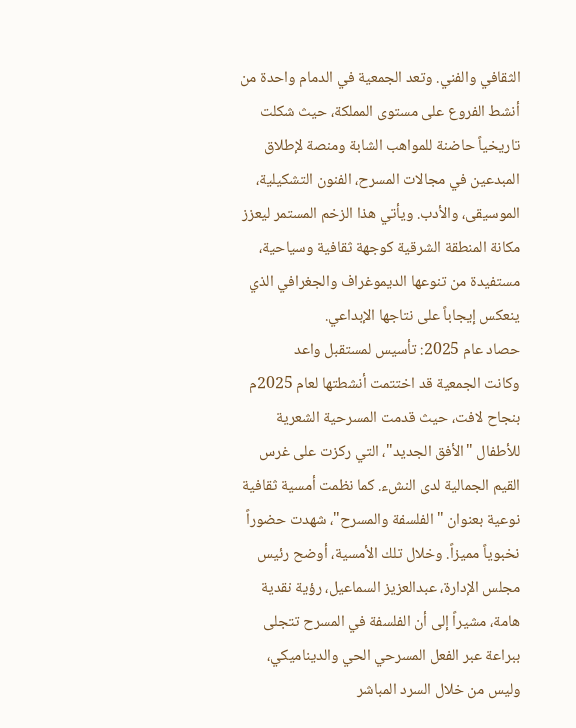الثقافي والفني. وتعد الجمعية في الدمام واحدة من أنشط الفروع على مستوى المملكة، حيث شكلت تاريخياً حاضنة للمواهب الشابة ومنصة لإطلاق المبدعين في مجالات المسرح، الفنون التشكيلية، الموسيقى، والأدب. ويأتي هذا الزخم المستمر ليعزز مكانة المنطقة الشرقية كوجهة ثقافية وسياحية، مستفيدة من تنوعها الديموغراف والجغرافي الذي ينعكس إيجاباً على نتاجها الإبداعي.
حصاد عام 2025: تأسيس لمستقبل واعد
وكانت الجمعية قد اختتمت أنشطتها لعام 2025م بنجاح لافت، حيث قدمت المسرحية الشعرية للأطفال "الأفق الجديد"، التي ركزت على غرس القيم الجمالية لدى النشء. كما نظمت أمسية ثقافية نوعية بعنوان "الفلسفة والمسرح"، شهدت حضوراً نخبوياً مميزاً. وخلال تلك الأمسية، أوضح رئيس مجلس الإدارة، عبدالعزيز السماعيل، رؤية نقدية هامة، مشيراً إلى أن الفلسفة في المسرح تتجلى ببراعة عبر الفعل المسرحي الحي والديناميكي، وليس من خلال السرد المباشر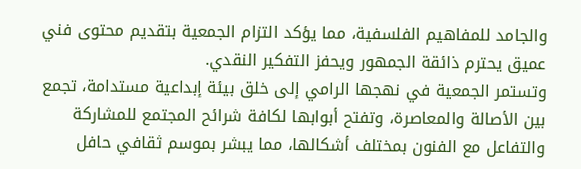والجامد للمفاهيم الفلسفية، مما يؤكد التزام الجمعية بتقديم محتوى فني عميق يحترم ذائقة الجمهور ويحفز التفكير النقدي.
وتستمر الجمعية في نهجها الرامي إلى خلق بيئة إبداعية مستدامة، تجمع بين الأصالة والمعاصرة، وتفتح أبوابها لكافة شرائح المجتمع للمشاركة والتفاعل مع الفنون بمختلف أشكالها، مما يبشر بموسم ثقافي حافل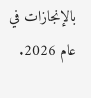بالإنجازات في عام 2026.